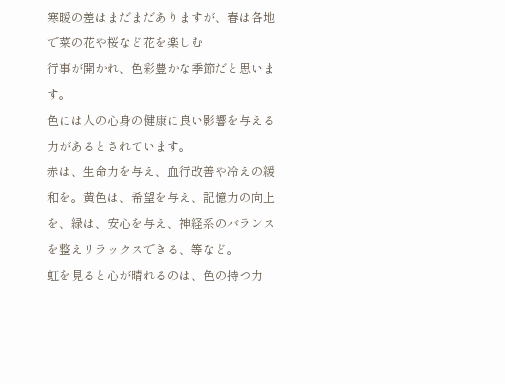寒暖の差はまだまだありますが、春は各地で菜の花や桜など花を楽しむ
行事が開かれ、色彩豊かな季節だと思います。
色には人の心身の健康に良い影響を与える力があるとされています。
赤は、生命力を与え、血行改善や冷えの緩和を。黄色は、希望を与え、記憶力の向上を、緑は、安心を与え、神経系のバランスを整えリラックスできる、等など。
虹を見ると心が晴れるのは、色の持つ力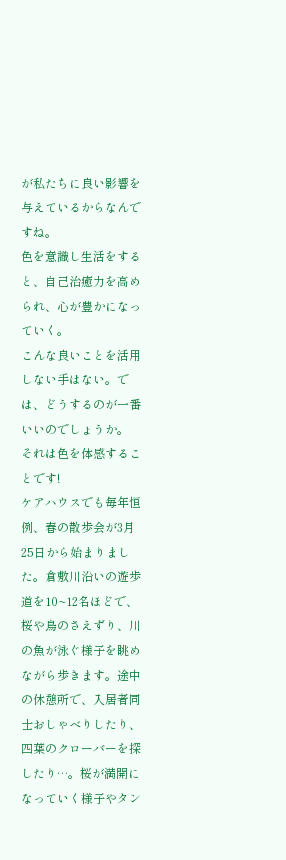が私たちに良い影響を与えているからなんですね。
色を意識し生活をすると、自己治癒力を高められ、心が豊かになっていく。
こんな良いことを活用しない手はない。では、どうするのが一番いいのでしょうか。
それは色を体感することです!
ケアハウスでも毎年恒例、春の散歩会が3月25日から始まりました。倉敷川沿いの遊歩道を10~12名ほどで、桜や鳥のさえずり、川の魚が泳ぐ様子を眺めながら歩きます。途中の休憩所で、入居者同士おしゃべりしたり、四葉のクローバーを探したり…。桜が満開になっていく様子やタン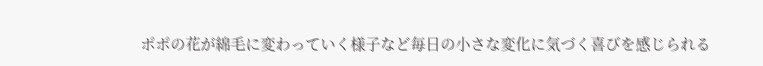ポポの花が綿毛に変わっていく様子など毎日の小さな変化に気づく喜びを感じられる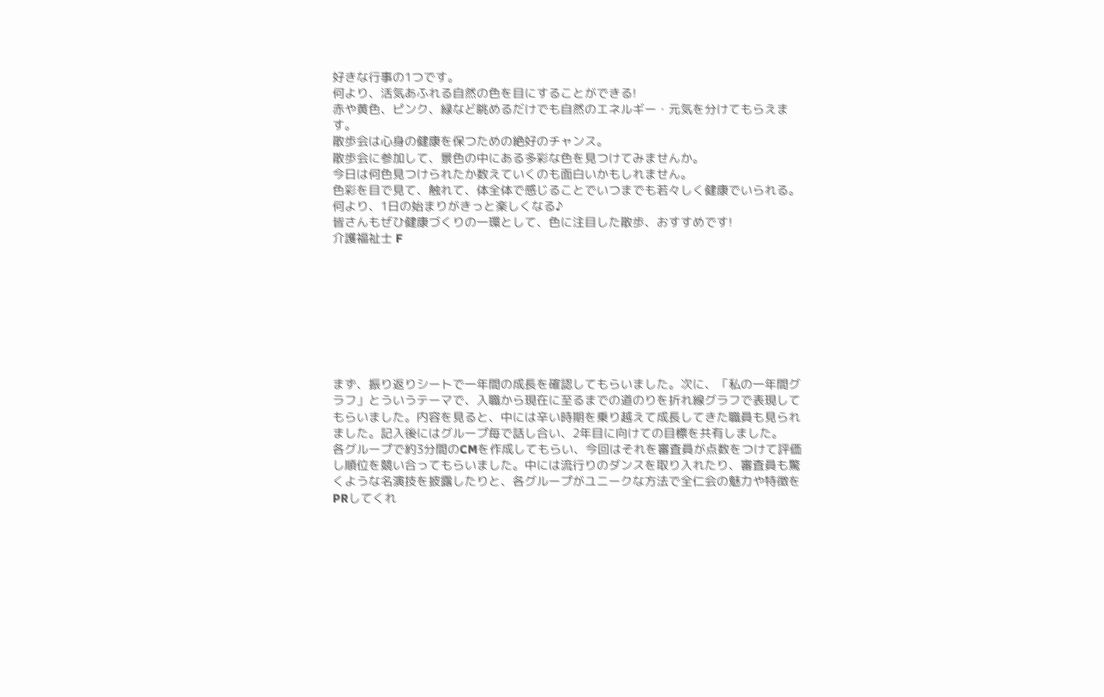好きな行事の1つです。
何より、活気あふれる自然の色を目にすることができる!
赤や黄色、ピンク、緑など眺めるだけでも自然のエネルギー・元気を分けてもらえます。
散歩会は心身の健康を保つための絶好のチャンス。
散歩会に参加して、景色の中にある多彩な色を見つけてみませんか。
今日は何色見つけられたか数えていくのも面白いかもしれません。
色彩を目で見て、触れて、体全体で感じることでいつまでも若々しく健康でいられる。
何より、1日の始まりがきっと楽しくなる♪
皆さんもぜひ健康づくりの一環として、色に注目した散歩、おすすめです!
介護福祉士 F








まず、振り返りシートで一年間の成長を確認してもらいました。次に、「私の一年間グラフ」とういうテーマで、入職から現在に至るまでの道のりを折れ線グラフで表現してもらいました。内容を見ると、中には辛い時期を乗り越えて成長してきた職員も見られました。記入後にはグループ毎で話し合い、2年目に向けての目標を共有しました。
各グループで約3分間のCMを作成してもらい、今回はそれを審査員が点数をつけて評価し順位を競い合ってもらいました。中には流行りのダンスを取り入れたり、審査員も驚くような名演技を披露したりと、各グループがユニークな方法で全仁会の魅力や特徴をPRしてくれ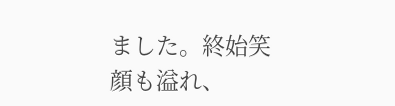ました。終始笑顔も溢れ、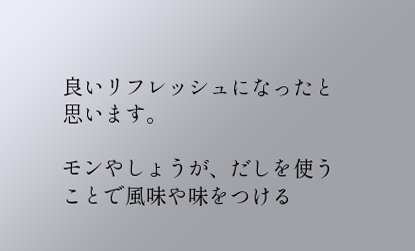良いリフレッシュになったと思います。

モンやしょうが、だしを使うことで風味や味をつける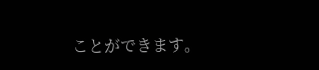ことができます。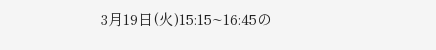3月19日(火)15:15~16:45の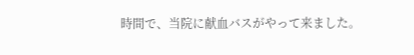時間で、当院に献血バスがやって来ました。